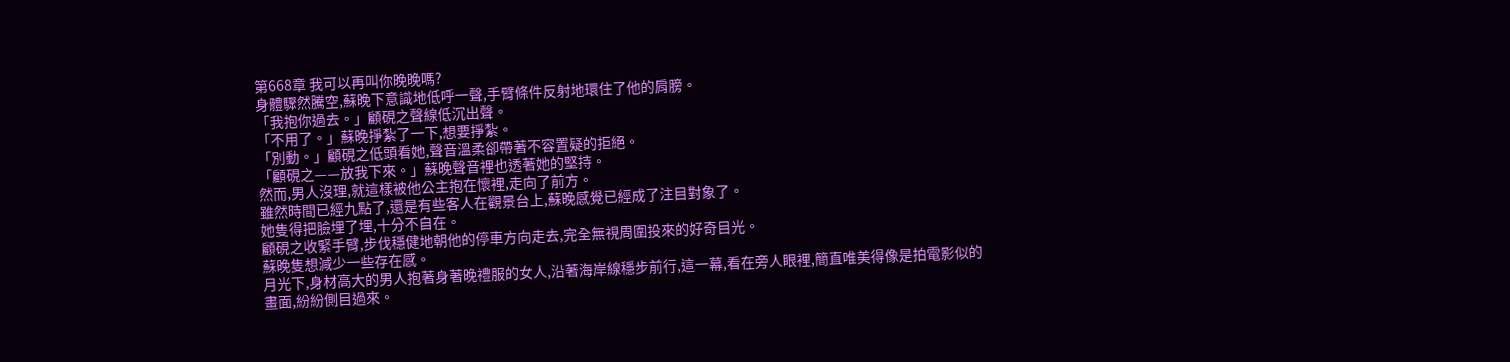第668章 我可以再叫你晚晚嗎?
身體驟然騰空,蘇晚下意識地低呼一聲,手臂條件反射地環住了他的肩膀。
「我抱你過去。」顧硯之聲線低沉出聲。
「不用了。」蘇晚掙紮了一下,想要掙紮。
「別動。」顧硯之低頭看她,聲音溫柔卻帶著不容置疑的拒絕。
「顧硯之——放我下來。」蘇晚聲音裡也透著她的堅持。
然而,男人沒理,就這樣被他公主抱在懷裡,走向了前方。
雖然時間已經九點了,還是有些客人在觀景台上,蘇晚感覺已經成了注目對象了。
她隻得把臉埋了埋,十分不自在。
顧硯之收緊手臂,步伐穩健地朝他的停車方向走去,完全無視周圍投來的好奇目光。
蘇晚隻想減少一些存在感。
月光下,身材高大的男人抱著身著晚禮服的女人,沿著海岸線穩步前行,這一幕,看在旁人眼裡,簡直唯美得像是拍電影似的畫面,紛紛側目過來。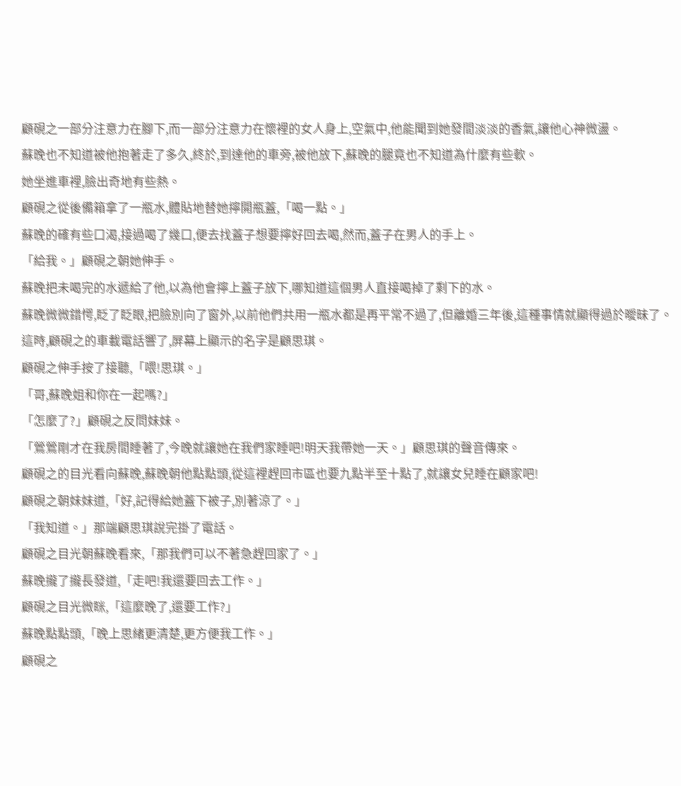顧硯之一部分注意力在腳下,而一部分注意力在懷裡的女人身上,空氣中,他能聞到她發間淡淡的香氣,讓他心神微盪。
蘇晚也不知道被他抱著走了多久,終於,到達他的車旁,被他放下,蘇晚的腿竟也不知道為什麼有些軟。
她坐進車裡,臉出奇地有些熱。
顧硯之從後備箱拿了一瓶水,體貼地替她擰開瓶蓋,「喝一點。」
蘇晚的確有些口渴,接過喝了幾口,便去找蓋子想要擰好回去喝,然而,蓋子在男人的手上。
「給我。」顧硯之朝她伸手。
蘇晚把未喝完的水遞給了他,以為他會擰上蓋子放下,哪知道這個男人直接喝掉了剩下的水。
蘇晚微微錯愕,眨了眨眼,把臉別向了窗外,以前他們共用一瓶水都是再平常不過了,但離婚三年後,這種事情就顯得過於曖昧了。
這時,顧硯之的車載電話響了,屏幕上顯示的名字是顧思琪。
顧硯之伸手按了接聽,「喂!思琪。」
「哥,蘇晚姐和你在一起嗎?」
「怎麼了?」顧硯之反問妹妹。
「鶯鶯剛才在我房間睡著了,今晚就讓她在我們家睡吧!明天我帶她一天。」顧思琪的聲音傳來。
顧硯之的目光看向蘇晚,蘇晚朝他點點頭,從這裡趕回市區也要九點半至十點了,就讓女兒睡在顧家吧!
顧硯之朝妹妹道,「好,記得給她蓋下被子,別著涼了。」
「我知道。」那端顧思琪說完掛了電話。
顧硯之目光朝蘇晚看來,「那我們可以不著急趕回家了。」
蘇晚攏了攏長發道,「走吧!我還要回去工作。」
顧硯之目光微眯,「這麼晚了,還要工作?」
蘇晚點點頭,「晚上思緒更清楚,更方便我工作。」
顧硯之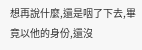想再說什麼,還是咽了下去,畢竟以他的身份,還沒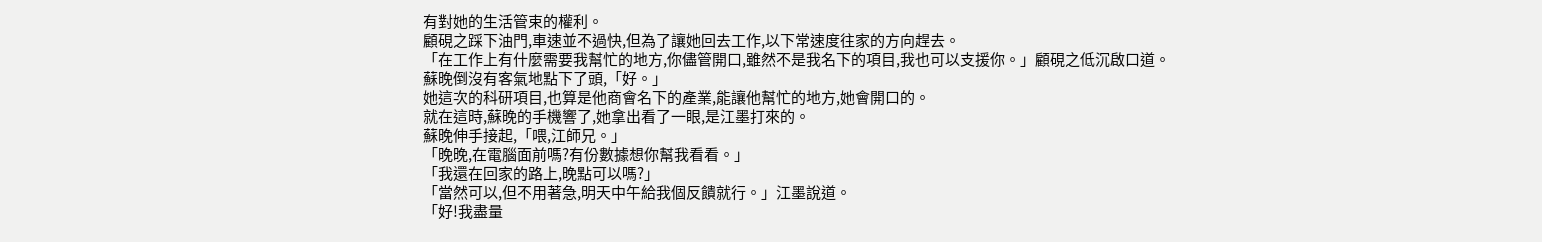有對她的生活管束的權利。
顧硯之踩下油門,車速並不過快,但為了讓她回去工作,以下常速度往家的方向趕去。
「在工作上有什麼需要我幫忙的地方,你儘管開口,雖然不是我名下的項目,我也可以支援你。」顧硯之低沉啟口道。
蘇晚倒沒有客氣地點下了頭,「好。」
她這次的科研項目,也算是他商會名下的產業,能讓他幫忙的地方,她會開口的。
就在這時,蘇晚的手機響了,她拿出看了一眼,是江墨打來的。
蘇晚伸手接起,「喂,江師兄。」
「晚晚,在電腦面前嗎?有份數據想你幫我看看。」
「我還在回家的路上,晚點可以嗎?」
「當然可以,但不用著急,明天中午給我個反饋就行。」江墨說道。
「好!我盡量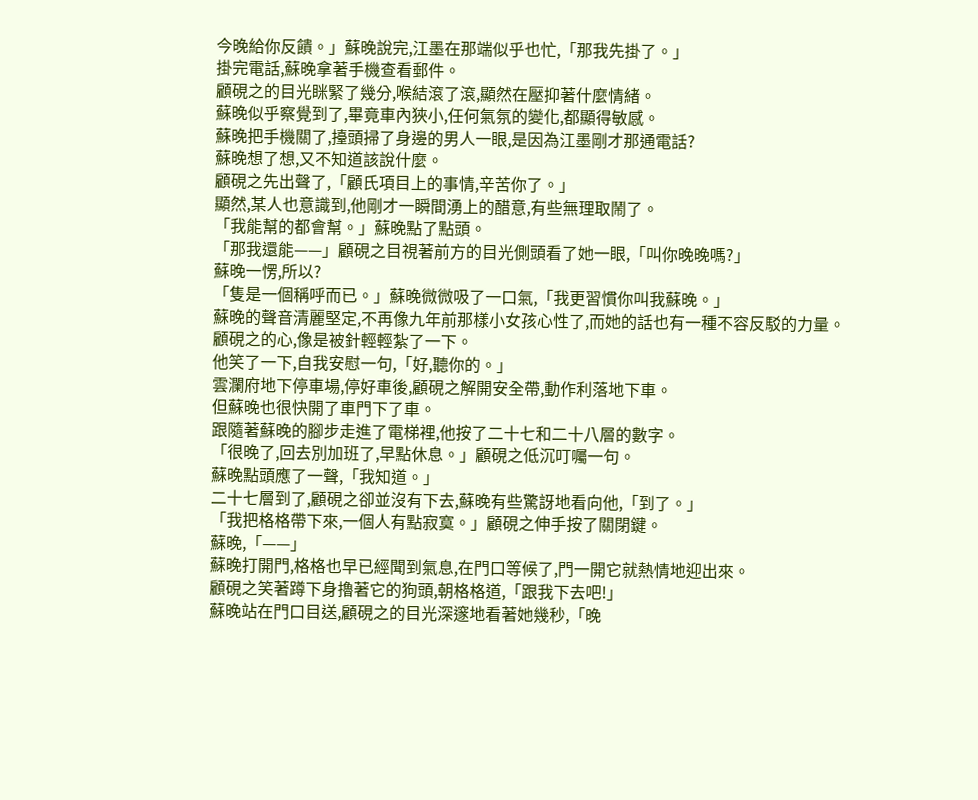今晚給你反饋。」蘇晚說完,江墨在那端似乎也忙,「那我先掛了。」
掛完電話,蘇晚拿著手機查看郵件。
顧硯之的目光眯緊了幾分,喉結滾了滾,顯然在壓抑著什麼情緒。
蘇晚似乎察覺到了,畢竟車內狹小,任何氣氛的變化,都顯得敏感。
蘇晚把手機關了,擡頭掃了身邊的男人一眼,是因為江墨剛才那通電話?
蘇晚想了想,又不知道該說什麼。
顧硯之先出聲了,「顧氏項目上的事情,辛苦你了。」
顯然,某人也意識到,他剛才一瞬間湧上的醋意,有些無理取鬧了。
「我能幫的都會幫。」蘇晚點了點頭。
「那我還能——」顧硯之目視著前方的目光側頭看了她一眼,「叫你晚晚嗎?」
蘇晚一愣,所以?
「隻是一個稱呼而已。」蘇晚微微吸了一口氣,「我更習慣你叫我蘇晚。」
蘇晚的聲音清麗堅定,不再像九年前那樣小女孩心性了,而她的話也有一種不容反駁的力量。
顧硯之的心,像是被針輕輕紮了一下。
他笑了一下,自我安慰一句,「好,聽你的。」
雲瀾府地下停車場,停好車後,顧硯之解開安全帶,動作利落地下車。
但蘇晚也很快開了車門下了車。
跟隨著蘇晚的腳步走進了電梯裡,他按了二十七和二十八層的數字。
「很晚了,回去別加班了,早點休息。」顧硯之低沉叮囑一句。
蘇晚點頭應了一聲,「我知道。」
二十七層到了,顧硯之卻並沒有下去,蘇晚有些驚訝地看向他,「到了。」
「我把格格帶下來,一個人有點寂寞。」顧硯之伸手按了關閉鍵。
蘇晚,「——」
蘇晚打開門,格格也早已經聞到氣息,在門口等候了,門一開它就熱情地迎出來。
顧硯之笑著蹲下身擼著它的狗頭,朝格格道,「跟我下去吧!」
蘇晚站在門口目送,顧硯之的目光深邃地看著她幾秒,「晚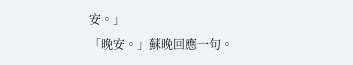安。」
「晚安。」蘇晚回應一句。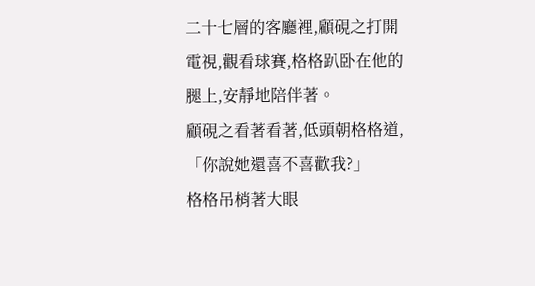二十七層的客廳裡,顧硯之打開電視,觀看球賽,格格趴卧在他的腿上,安靜地陪伴著。
顧硯之看著看著,低頭朝格格道,「你說她還喜不喜歡我?」
格格吊梢著大眼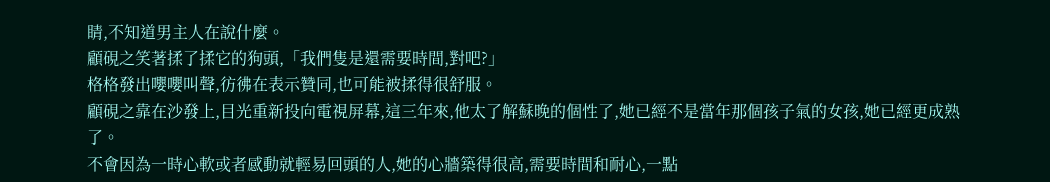睛,不知道男主人在說什麼。
顧硯之笑著揉了揉它的狗頭,「我們隻是還需要時間,對吧?」
格格發出嚶嚶叫聲,彷彿在表示贊同,也可能被揉得很舒服。
顧硯之靠在沙發上,目光重新投向電視屏幕,這三年來,他太了解蘇晚的個性了,她已經不是當年那個孩子氣的女孩,她已經更成熟了。
不會因為一時心軟或者感動就輕易回頭的人,她的心牆築得很高,需要時間和耐心,一點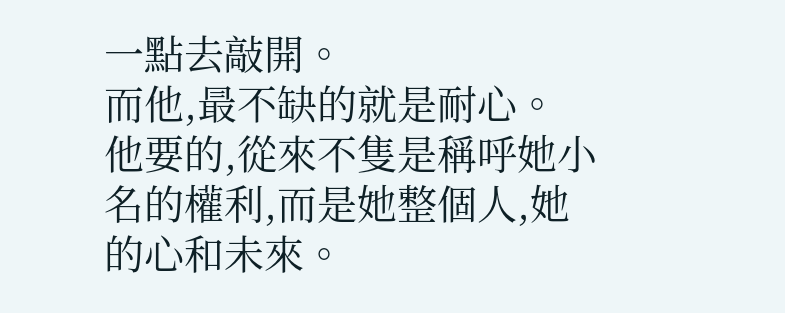一點去敲開。
而他,最不缺的就是耐心。
他要的,從來不隻是稱呼她小名的權利,而是她整個人,她的心和未來。